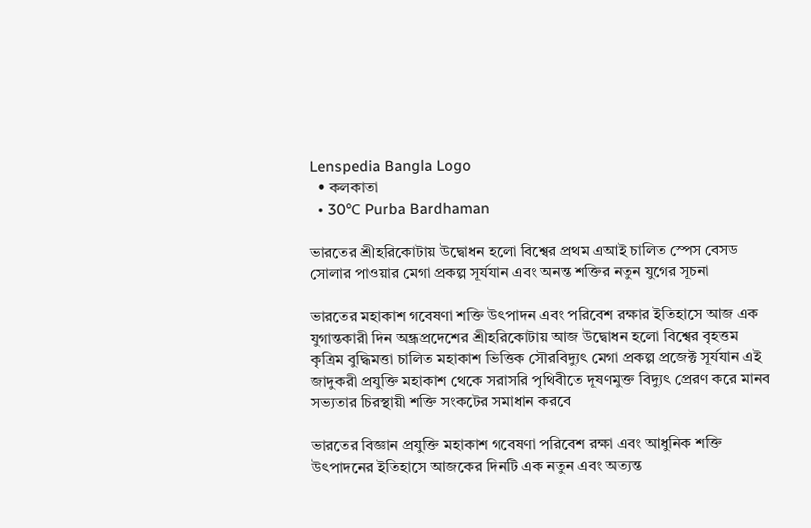Lenspedia Bangla Logo
  • কলকাতা
  • 30℃ Purba Bardhaman

ভারতের শ্রীহরিকোটায় উদ্বোধন হলো বিশ্বের প্রথম এআই চালিত স্পেস বেসড সোলার পাওয়ার মেগা প্রকল্প সূর্যযান এবং অনন্ত শক্তির নতুন যুগের সূচনা

ভারতের মহাকাশ গবেষণা শক্তি উৎপাদন এবং পরিবেশ রক্ষার ইতিহাসে আজ এক যুগান্তকারী দিন অন্ধ্রপ্রদেশের শ্রীহরিকোটায় আজ উদ্বোধন হলো বিশ্বের বৃহত্তম কৃত্রিম বুদ্ধিমত্তা চালিত মহাকাশ ভিত্তিক সৌরবিদ্যুৎ মেগা প্রকল্প প্রজেক্ট সূর্যযান এই জাদুকরী প্রযুক্তি মহাকাশ থেকে সরাসরি পৃথিবীতে দূষণমুক্ত বিদ্যুৎ প্রেরণ করে মানব সভ্যতার চিরস্থায়ী শক্তি সংকটের সমাধান করবে

ভারতের বিজ্ঞান প্রযুক্তি মহাকাশ গবেষণা পরিবেশ রক্ষা এবং আধুনিক শক্তি উৎপাদনের ইতিহাসে আজকের দিনটি এক নতুন এবং অত্যন্ত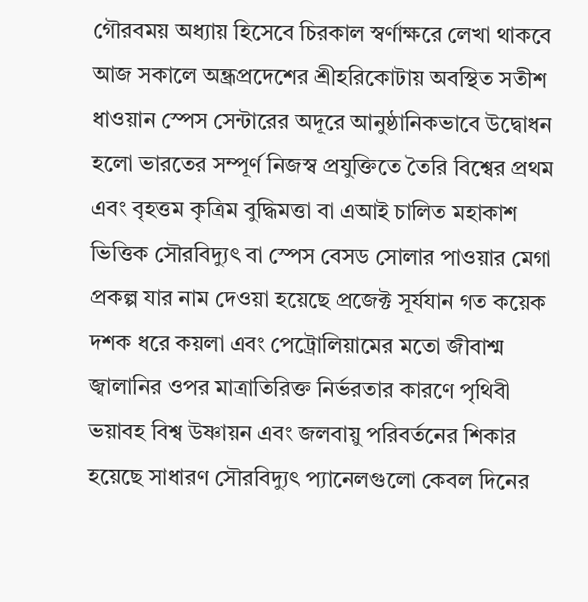গৌরবময় অধ্যায় হিসেবে চিরকাল স্বর্ণাক্ষরে লেখা থাকবে আজ সকালে অন্ধ্রপ্রদেশের শ্রীহরিকোটায় অবস্থিত সতীশ ধাওয়ান স্পেস সেন্টারের অদূরে আনুষ্ঠানিকভাবে উদ্বোধন হলো ভারতের সম্পূর্ণ নিজস্ব প্রযুক্তিতে তৈরি বিশ্বের প্রথম এবং বৃহত্তম কৃত্রিম বুদ্ধিমত্তা বা এআই চালিত মহাকাশ ভিত্তিক সৌরবিদ্যুৎ বা স্পেস বেসড সোলার পাওয়ার মেগা প্রকল্প যার নাম দেওয়া হয়েছে প্রজেক্ট সূর্যযান গত কয়েক দশক ধরে কয়লা এবং পেট্রোলিয়ামের মতো জীবাশ্ম জ্বালানির ওপর মাত্রাতিরিক্ত নির্ভরতার কারণে পৃথিবী ভয়াবহ বিশ্ব উষ্ণায়ন এবং জলবায়ু পরিবর্তনের শিকার হয়েছে সাধারণ সৌরবিদ্যুৎ প্যানেলগুলো কেবল দিনের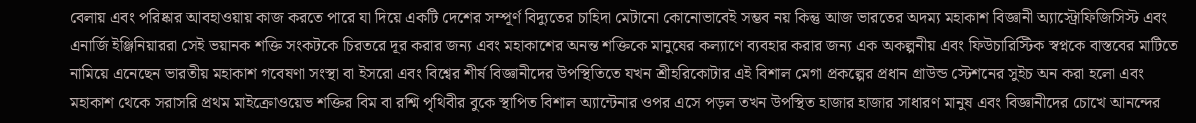বেলায় এবং পরিষ্কার আবহাওয়ায় কাজ করতে পারে যা দিয়ে একটি দেশের সম্পূর্ণ বিদ্যুতের চাহিদা মেটানো কোনোভাবেই সম্ভব নয় কিন্তু আজ ভারতের অদম্য মহাকাশ বিজ্ঞানী অ্যাস্ট্রোফিজিসিস্ট এবং এনার্জি ইঞ্জিনিয়াররা সেই ভয়ানক শক্তি সংকটকে চিরতরে দূর করার জন্য এবং মহাকাশের অনন্ত শক্তিকে মানুষের কল্যাণে ব্যবহার করার জন্য এক অকল্পনীয় এবং ফিউচারিস্টিক স্বপ্নকে বাস্তবের মাটিতে নামিয়ে এনেছেন ভারতীয় মহাকাশ গবেষণা সংস্থা বা ইসরো এবং বিশ্বের শীর্ষ বিজ্ঞানীদের উপস্থিতিতে যখন শ্রীহরিকোটার এই বিশাল মেগা প্রকল্পের প্রধান গ্রাউন্ড স্টেশনের সুইচ অন করা হলো এবং মহাকাশ থেকে সরাসরি প্রথম মাইক্রোওয়েভ শক্তির বিম বা রশ্মি পৃথিবীর বুকে স্থাপিত বিশাল অ্যান্টেনার ওপর এসে পড়ল তখন উপস্থিত হাজার হাজার সাধারণ মানুষ এবং বিজ্ঞানীদের চোখে আনন্দের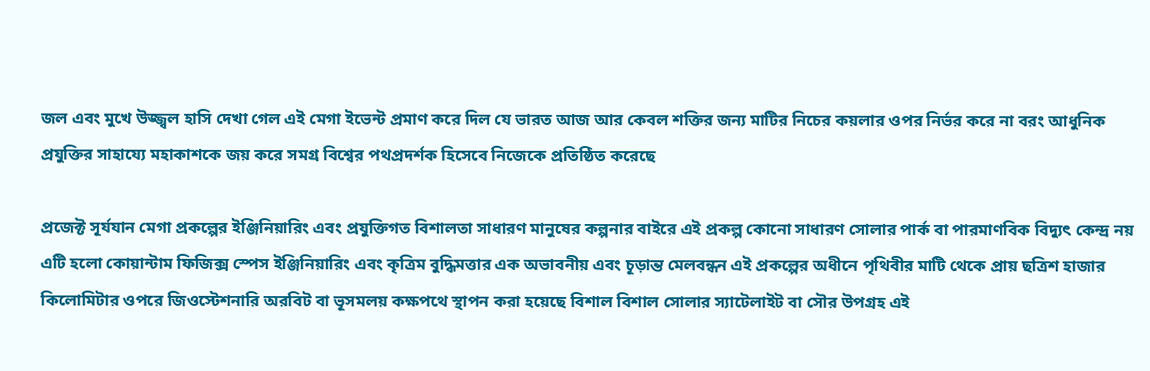জল এবং মুখে উজ্জ্বল হাসি দেখা গেল এই মেগা ইভেন্ট প্রমাণ করে দিল যে ভারত আজ আর কেবল শক্তির জন্য মাটির নিচের কয়লার ওপর নির্ভর করে না বরং আধুনিক প্রযুক্তির সাহায্যে মহাকাশকে জয় করে সমগ্র বিশ্বের পথপ্রদর্শক হিসেবে নিজেকে প্রতিষ্ঠিত করেছে

প্রজেক্ট সূর্যযান মেগা প্রকল্পের ইঞ্জিনিয়ারিং এবং প্রযুক্তিগত বিশালতা সাধারণ মানুষের কল্পনার বাইরে এই প্রকল্প কোনো সাধারণ সোলার পার্ক বা পারমাণবিক বিদ্যুৎ কেন্দ্র নয় এটি হলো কোয়ান্টাম ফিজিক্স স্পেস ইঞ্জিনিয়ারিং এবং কৃত্রিম বুদ্ধিমত্তার এক অভাবনীয় এবং চূড়ান্ত মেলবন্ধন এই প্রকল্পের অধীনে পৃথিবীর মাটি থেকে প্রায় ছত্রিশ হাজার কিলোমিটার ওপরে জিওস্টেশনারি অরবিট বা ভূসমলয় কক্ষপথে স্থাপন করা হয়েছে বিশাল বিশাল সোলার স্যাটেলাইট বা সৌর উপগ্রহ এই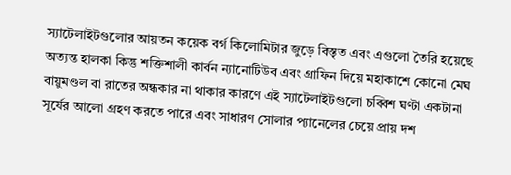স্যাটেলাইটগুলোর আয়তন কয়েক বর্গ কিলোমিটার জুড়ে বিস্তৃত এবং এগুলো তৈরি হয়েছে অত্যন্ত হালকা কিন্তু শক্তিশালী কার্বন ন্যানোটিউব এবং গ্রাফিন দিয়ে মহাকাশে কোনো মেঘ বায়ুমণ্ডল বা রাতের অন্ধকার না থাকার কারণে এই স্যাটেলাইটগুলো চব্বিশ ঘণ্টা একটানা সূর্যের আলো গ্রহণ করতে পারে এবং সাধারণ সোলার প্যানেলের চেয়ে প্রায় দশ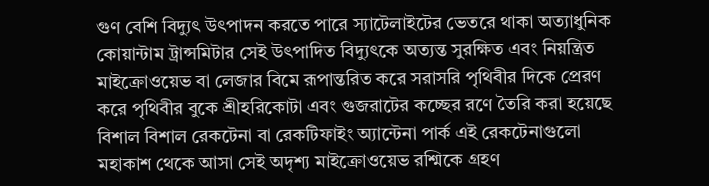গুণ বেশি বিদ্যুৎ উৎপাদন করতে পারে স্যাটেলাইটের ভেতরে থাকা অত্যাধুনিক কোয়ান্টাম ট্রান্সমিটার সেই উৎপাদিত বিদ্যুৎকে অত্যন্ত সুরক্ষিত এবং নিয়ন্ত্রিত মাইক্রোওয়েভ বা লেজার বিমে রূপান্তরিত করে সরাসরি পৃথিবীর দিকে প্রেরণ করে পৃথিবীর বুকে শ্রীহরিকোটা এবং গুজরাটের কচ্ছের রণে তৈরি করা হয়েছে বিশাল বিশাল রেকটেনা বা রেকটিফাইং অ্যান্টেনা পার্ক এই রেকটেনাগুলো মহাকাশ থেকে আসা সেই অদৃশ্য মাইক্রোওয়েভ রশ্মিকে গ্রহণ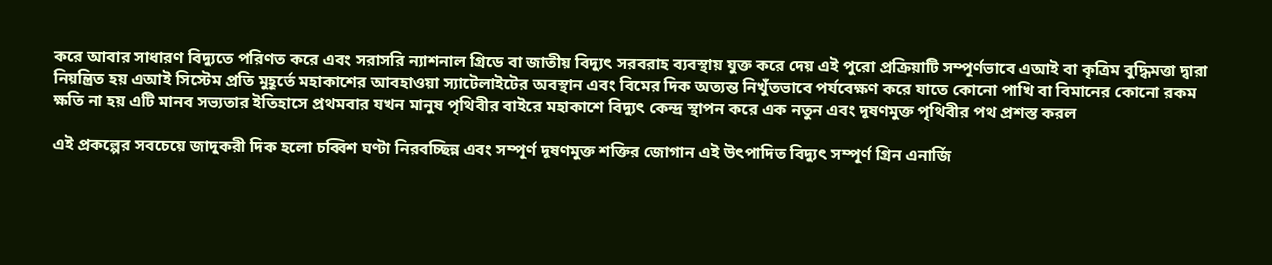করে আবার সাধারণ বিদ্যুতে পরিণত করে এবং সরাসরি ন্যাশনাল গ্রিডে বা জাতীয় বিদ্যুৎ সরবরাহ ব্যবস্থায় যুক্ত করে দেয় এই পুরো প্রক্রিয়াটি সম্পূর্ণভাবে এআই বা কৃত্রিম বুদ্ধিমত্তা দ্বারা নিয়ন্ত্রিত হয় এআই সিস্টেম প্রতি মুহূর্তে মহাকাশের আবহাওয়া স্যাটেলাইটের অবস্থান এবং বিমের দিক অত্যন্ত নিখুঁতভাবে পর্যবেক্ষণ করে যাতে কোনো পাখি বা বিমানের কোনো রকম ক্ষতি না হয় এটি মানব সভ্যতার ইতিহাসে প্রথমবার যখন মানুষ পৃথিবীর বাইরে মহাকাশে বিদ্যুৎ কেন্দ্র স্থাপন করে এক নতুন এবং দূষণমুক্ত পৃথিবীর পথ প্রশস্ত করল

এই প্রকল্পের সবচেয়ে জাদুকরী দিক হলো চব্বিশ ঘণ্টা নিরবচ্ছিন্ন এবং সম্পূর্ণ দূষণমুক্ত শক্তির জোগান এই উৎপাদিত বিদ্যুৎ সম্পূর্ণ গ্রিন এনার্জি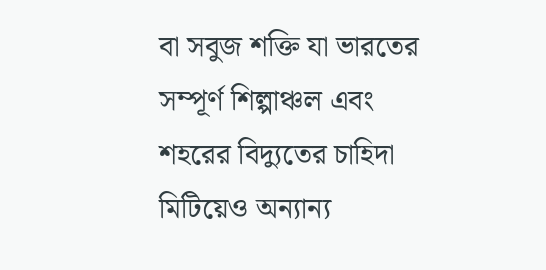বা সবুজ শক্তি যা ভারতের সম্পূর্ণ শিল্পাঞ্চল এবং শহরের বিদ্যুতের চাহিদা মিটিয়েও অন্যান্য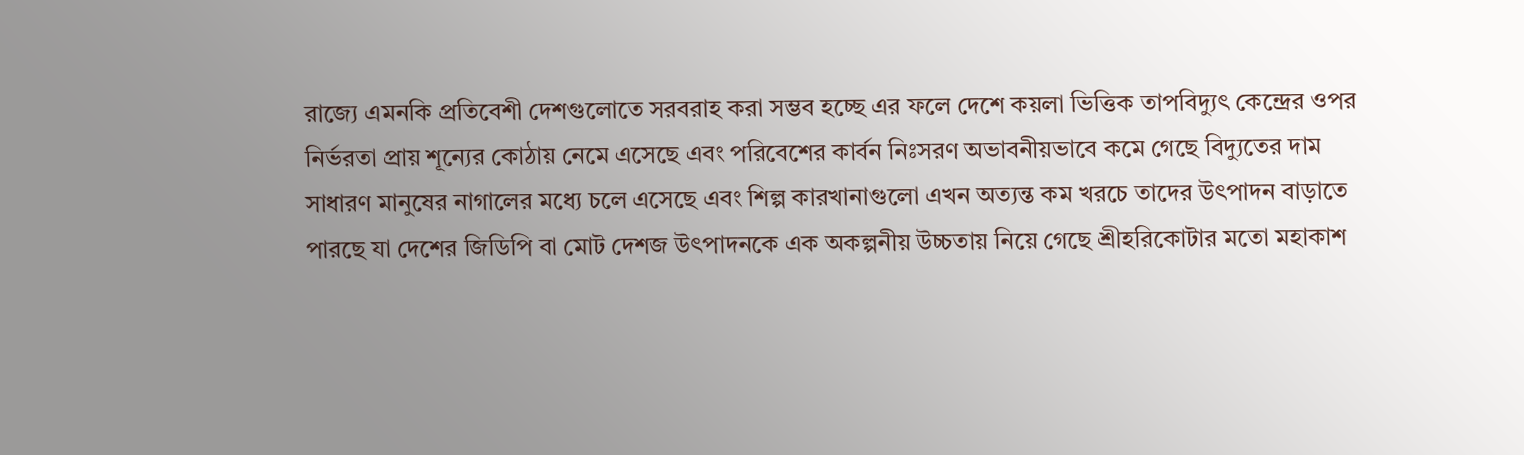রাজ্যে এমনকি প্রতিবেশী দেশগুলোতে সরবরাহ করা সম্ভব হচ্ছে এর ফলে দেশে কয়লা ভিত্তিক তাপবিদ্যুৎ কেন্দ্রের ওপর নির্ভরতা প্রায় শূন্যের কোঠায় নেমে এসেছে এবং পরিবেশের কার্বন নিঃসরণ অভাবনীয়ভাবে কমে গেছে বিদ্যুতের দাম সাধারণ মানুষের নাগালের মধ্যে চলে এসেছে এবং শিল্প কারখানাগুলো এখন অত্যন্ত কম খরচে তাদের উৎপাদন বাড়াতে পারছে যা দেশের জিডিপি বা মোট দেশজ উৎপাদনকে এক অকল্পনীয় উচ্চতায় নিয়ে গেছে শ্রীহরিকোটার মতো মহাকাশ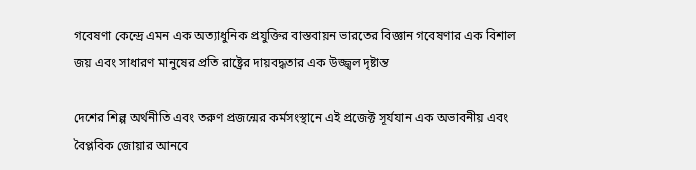গবেষণা কেন্দ্রে এমন এক অত্যাধুনিক প্রযুক্তির বাস্তবায়ন ভারতের বিজ্ঞান গবেষণার এক বিশাল জয় এবং সাধারণ মানুষের প্রতি রাষ্ট্রের দায়বদ্ধতার এক উজ্জ্বল দৃষ্টান্ত

দেশের শিল্প অর্থনীতি এবং তরুণ প্রজন্মের কর্মসংস্থানে এই প্রজেক্ট সূর্যযান এক অভাবনীয় এবং বৈপ্লবিক জোয়ার আনবে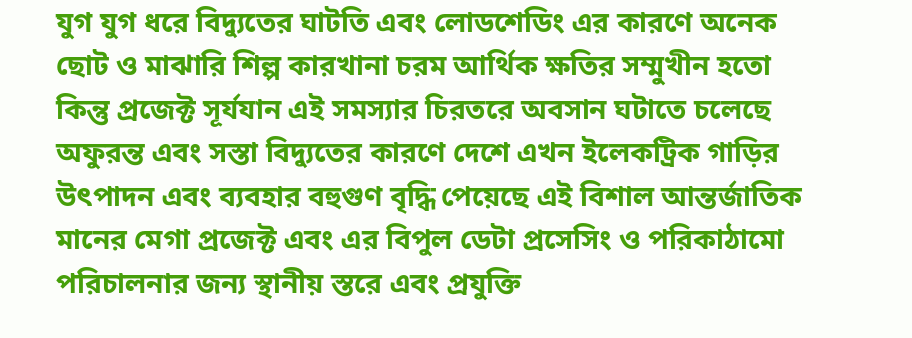যুগ যুগ ধরে বিদ্যুতের ঘাটতি এবং লোডশেডিং এর কারণে অনেক ছোট ও মাঝারি শিল্প কারখানা চরম আর্থিক ক্ষতির সম্মুখীন হতো কিন্তু প্রজেক্ট সূর্যযান এই সমস্যার চিরতরে অবসান ঘটাতে চলেছে অফুরন্ত এবং সস্তা বিদ্যুতের কারণে দেশে এখন ইলেকট্রিক গাড়ির উৎপাদন এবং ব্যবহার বহুগুণ বৃদ্ধি পেয়েছে এই বিশাল আন্তর্জাতিক মানের মেগা প্রজেক্ট এবং এর বিপুল ডেটা প্রসেসিং ও পরিকাঠামো পরিচালনার জন্য স্থানীয় স্তরে এবং প্রযুক্তি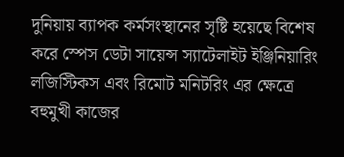দুনিয়ায় ব্যাপক কর্মসংস্থানের সৃষ্টি হয়েছে বিশেষ করে স্পেস ডেটা সায়েন্স স্যাটেলাইট ইঞ্জিনিয়ারিং লজিস্টিকস এবং রিমোট মনিটরিং এর ক্ষেত্রে বহুমুখী কাজের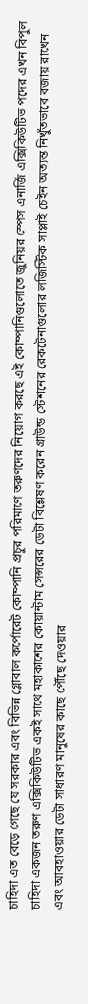চাহিদা এত বেড়ে গেছে যে সরকার এবং বিভিন্ন গ্লোবাল কর্পোরেট কোম্পানি প্রচুর পরিমাণে তরুণদের নিয়োগ করছে এই কোম্পানিগুলোতে জুনিয়র স্পেস এনার্জি এক্সিকিউটিভ পদের এখন বিপুল চাহিদা একজন তরুণ এক্সিকিউটিভ একই সাথে মহাকাশের কোয়ান্টাম সেন্সরের ডেটা বিশ্লেষণ করেন গ্রাউন্ড স্টেশনের রেকটেনাগুলোর লজিস্টিক সাপ্লাই চেইন অত্যন্ত নিখুঁতভাবে বজায় রাখেন এবং আবহাওয়ার ডেটা সাধারণ মানুষের কাছে পৌঁছে দেওয়ার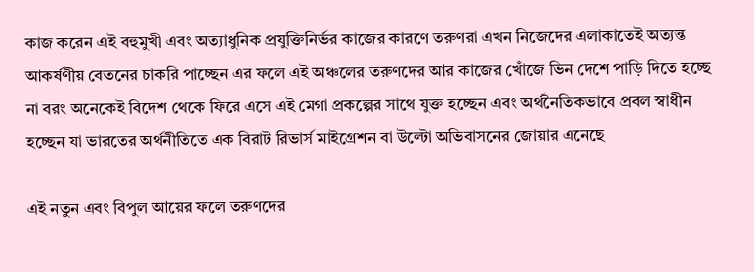কাজ করেন এই বহুমুখী এবং অত্যাধুনিক প্রযুক্তিনির্ভর কাজের কারণে তরুণরা এখন নিজেদের এলাকাতেই অত্যন্ত আকর্ষণীয় বেতনের চাকরি পাচ্ছেন এর ফলে এই অঞ্চলের তরুণদের আর কাজের খোঁজে ভিন দেশে পাড়ি দিতে হচ্ছে না বরং অনেকেই বিদেশ থেকে ফিরে এসে এই মেগা প্রকল্পের সাথে যুক্ত হচ্ছেন এবং অর্থনৈতিকভাবে প্রবল স্বাধীন হচ্ছেন যা ভারতের অর্থনীতিতে এক বিরাট রিভার্স মাইগ্রেশন বা উল্টো অভিবাসনের জোয়ার এনেছে

এই নতুন এবং বিপুল আয়ের ফলে তরুণদের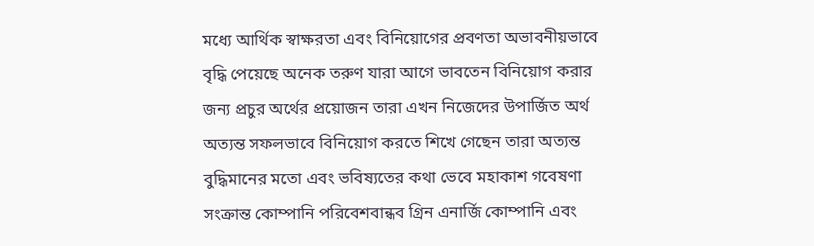মধ্যে আর্থিক স্বাক্ষরতা এবং বিনিয়োগের প্রবণতা অভাবনীয়ভাবে বৃদ্ধি পেয়েছে অনেক তরুণ যারা আগে ভাবতেন বিনিয়োগ করার জন্য প্রচুর অর্থের প্রয়োজন তারা এখন নিজেদের উপার্জিত অর্থ অত্যন্ত সফলভাবে বিনিয়োগ করতে শিখে গেছেন তারা অত্যন্ত বুদ্ধিমানের মতো এবং ভবিষ্যতের কথা ভেবে মহাকাশ গবেষণা সংক্রান্ত কোম্পানি পরিবেশবান্ধব গ্রিন এনার্জি কোম্পানি এবং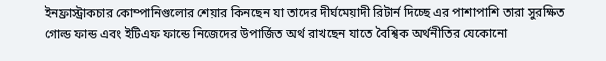ইনফ্রাস্ট্রাকচার কোম্পানিগুলোর শেয়ার কিনছেন যা তাদের দীর্ঘমেয়াদী রিটার্ন দিচ্ছে এর পাশাপাশি তারা সুরক্ষিত গোল্ড ফান্ড এবং ইটিএফ ফান্ডে নিজেদের উপার্জিত অর্থ রাখছেন যাতে বৈশ্বিক অর্থনীতির যেকোনো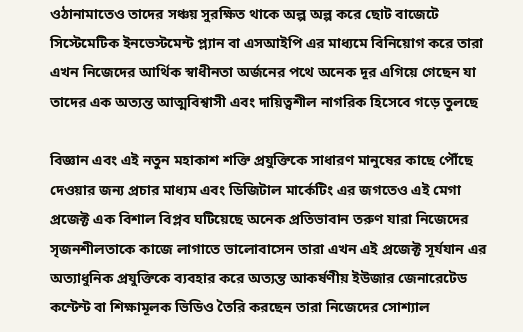ওঠানামাতেও তাদের সঞ্চয় সুরক্ষিত থাকে অল্প অল্প করে ছোট বাজেটে সিস্টেমেটিক ইনভেস্টমেন্ট প্ল্যান বা এসআইপি এর মাধ্যমে বিনিয়োগ করে তারা এখন নিজেদের আর্থিক স্বাধীনতা অর্জনের পথে অনেক দূর এগিয়ে গেছেন যা তাদের এক অত্যন্ত আত্মবিশ্বাসী এবং দায়িত্বশীল নাগরিক হিসেবে গড়ে তুলছে

বিজ্ঞান এবং এই নতুন মহাকাশ শক্তি প্রযুক্তিকে সাধারণ মানুষের কাছে পৌঁছে দেওয়ার জন্য প্রচার মাধ্যম এবং ডিজিটাল মার্কেটিং এর জগতেও এই মেগা প্রজেক্ট এক বিশাল বিপ্লব ঘটিয়েছে অনেক প্রতিভাবান তরুণ যারা নিজেদের সৃজনশীলতাকে কাজে লাগাতে ভালোবাসেন তারা এখন এই প্রজেক্ট সূর্যযান এর অত্যাধুনিক প্রযুক্তিকে ব্যবহার করে অত্যন্ত আকর্ষণীয় ইউজার জেনারেটেড কন্টেন্ট বা শিক্ষামূলক ভিডিও তৈরি করছেন তারা নিজেদের সোশ্যাল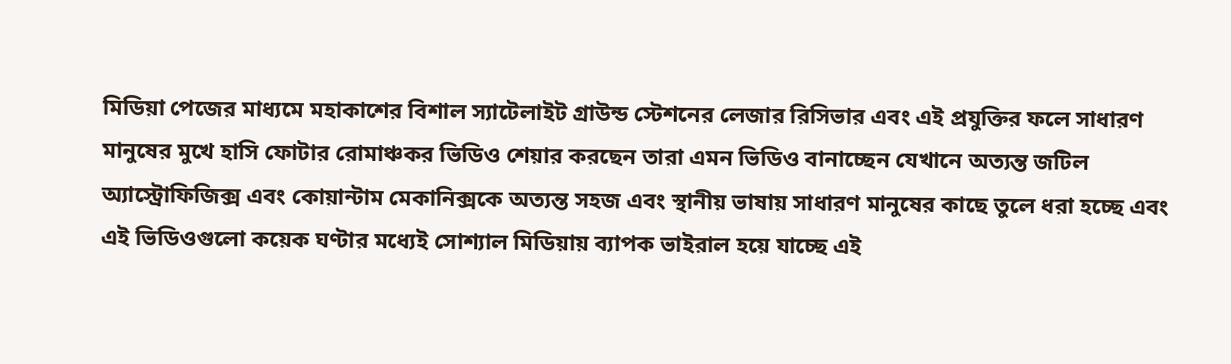মিডিয়া পেজের মাধ্যমে মহাকাশের বিশাল স্যাটেলাইট গ্রাউন্ড স্টেশনের লেজার রিসিভার এবং এই প্রযুক্তির ফলে সাধারণ মানুষের মুখে হাসি ফোটার রোমাঞ্চকর ভিডিও শেয়ার করছেন তারা এমন ভিডিও বানাচ্ছেন যেখানে অত্যন্ত জটিল অ্যাস্ট্রোফিজিক্স এবং কোয়ান্টাম মেকানিক্সকে অত্যন্ত সহজ এবং স্থানীয় ভাষায় সাধারণ মানুষের কাছে তুলে ধরা হচ্ছে এবং এই ভিডিওগুলো কয়েক ঘণ্টার মধ্যেই সোশ্যাল মিডিয়ায় ব্যাপক ভাইরাল হয়ে যাচ্ছে এই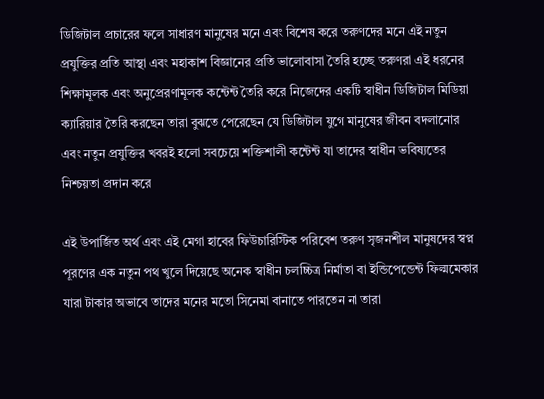ডিজিটাল প্রচারের ফলে সাধারণ মানুষের মনে এবং বিশেষ করে তরুণদের মনে এই নতুন প্রযুক্তির প্রতি আস্থা এবং মহাকাশ বিজ্ঞানের প্রতি ভালোবাসা তৈরি হচ্ছে তরুণরা এই ধরনের শিক্ষামূলক এবং অনুপ্রেরণামূলক কন্টেন্ট তৈরি করে নিজেদের একটি স্বাধীন ডিজিটাল মিডিয়া ক্যারিয়ার তৈরি করছেন তারা বুঝতে পেরেছেন যে ডিজিটাল যুগে মানুষের জীবন বদলানোর এবং নতুন প্রযুক্তির খবরই হলো সবচেয়ে শক্তিশালী কন্টেন্ট যা তাদের স্বাধীন ভবিষ্যতের নিশ্চয়তা প্রদান করে

এই উপার্জিত অর্থ এবং এই মেগা হাবের ফিউচারিস্টিক পরিবেশ তরুণ সৃজনশীল মানুষদের স্বপ্ন পূরণের এক নতুন পথ খুলে দিয়েছে অনেক স্বাধীন চলচ্চিত্র নির্মাতা বা ইন্ডিপেন্ডেন্ট ফিল্মমেকার যারা টাকার অভাবে তাদের মনের মতো সিনেমা বানাতে পারতেন না তারা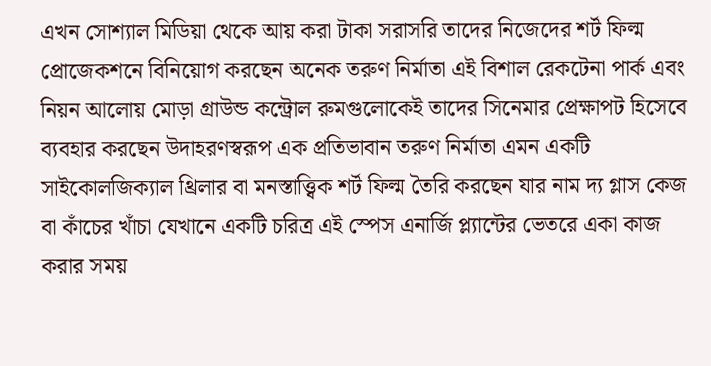এখন সোশ্যাল মিডিয়া থেকে আয় করা টাকা সরাসরি তাদের নিজেদের শর্ট ফিল্ম প্রোজেকশনে বিনিয়োগ করছেন অনেক তরুণ নির্মাতা এই বিশাল রেকটেনা পার্ক এবং নিয়ন আলোয় মোড়া গ্রাউন্ড কন্ট্রোল রুমগুলোকেই তাদের সিনেমার প্রেক্ষাপট হিসেবে ব্যবহার করছেন উদাহরণস্বরূপ এক প্রতিভাবান তরুণ নির্মাতা এমন একটি সাইকোলজিক্যাল থ্রিলার বা মনস্তাত্ত্বিক শর্ট ফিল্ম তৈরি করছেন যার নাম দ্য গ্লাস কেজ বা কাঁচের খাঁচা যেখানে একটি চরিত্র এই স্পেস এনার্জি প্ল্যান্টের ভেতরে একা কাজ করার সময়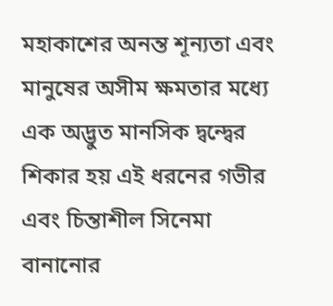মহাকাশের অনন্ত শূন্যতা এবং মানুষের অসীম ক্ষমতার মধ্যে এক অদ্ভুত মানসিক দ্বন্দ্বের শিকার হয় এই ধরনের গভীর এবং চিন্তাশীল সিনেমা বানানোর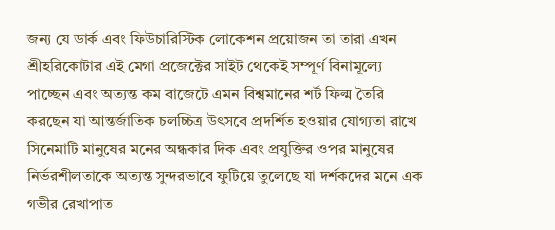জন্য যে ডার্ক এবং ফিউচারিস্টিক লোকেশন প্রয়োজন তা তারা এখন শ্রীহরিকোটার এই মেগা প্রজেক্টের সাইট থেকেই সম্পূর্ণ বিনামূল্যে পাচ্ছেন এবং অত্যন্ত কম বাজেটে এমন বিশ্বমানের শর্ট ফিল্ম তৈরি করছেন যা আন্তর্জাতিক চলচ্চিত্র উৎসবে প্রদর্শিত হওয়ার যোগ্যতা রাখে সিনেমাটি মানুষের মনের অন্ধকার দিক এবং প্রযুক্তির ওপর মানুষের নির্ভরশীলতাকে অত্যন্ত সুন্দরভাবে ফুটিয়ে তুলেছে যা দর্শকদের মনে এক গভীর রেখাপাত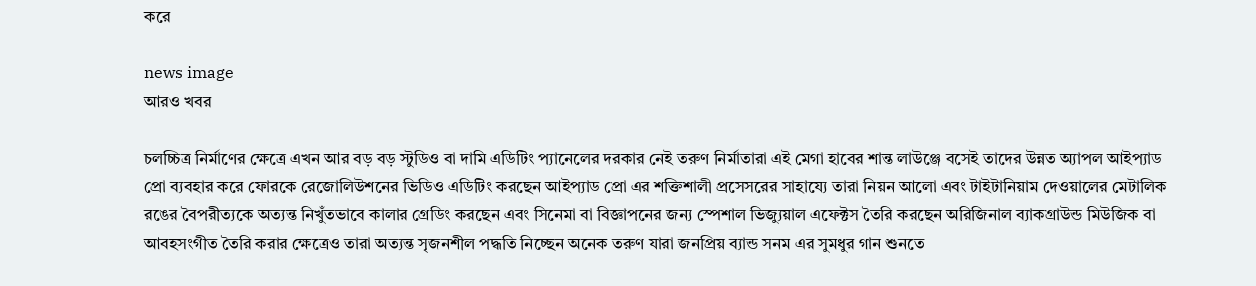করে

news image
আরও খবর

চলচ্চিত্র নির্মাণের ক্ষেত্রে এখন আর বড় বড় স্টুডিও বা দামি এডিটিং প্যানেলের দরকার নেই তরুণ নির্মাতারা এই মেগা হাবের শান্ত লাউঞ্জে বসেই তাদের উন্নত অ্যাপল আইপ্যাড প্রো ব্যবহার করে ফোরকে রেজোলিউশনের ভিডিও এডিটিং করছেন আইপ্যাড প্রো এর শক্তিশালী প্রসেসরের সাহায্যে তারা নিয়ন আলো এবং টাইটানিয়াম দেওয়ালের মেটালিক রঙের বৈপরীত্যকে অত্যন্ত নিখুঁতভাবে কালার গ্রেডিং করছেন এবং সিনেমা বা বিজ্ঞাপনের জন্য স্পেশাল ভিজ্যুয়াল এফেক্টস তৈরি করছেন অরিজিনাল ব্যাকগ্রাউন্ড মিউজিক বা আবহসংগীত তৈরি করার ক্ষেত্রেও তারা অত্যন্ত সৃজনশীল পদ্ধতি নিচ্ছেন অনেক তরুণ যারা জনপ্রিয় ব্যান্ড সনম এর সুমধুর গান শুনতে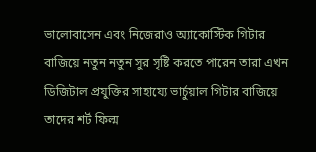ভালোবাসেন এবং নিজেরাও অ্যাকোস্টিক গিটার বাজিয়ে নতুন নতুন সুর সৃষ্টি করতে পারেন তারা এখন ডিজিটাল প্রযুক্তির সাহায্যে ভার্চুয়াল গিটার বাজিয়ে তাদের শর্ট ফিল্ম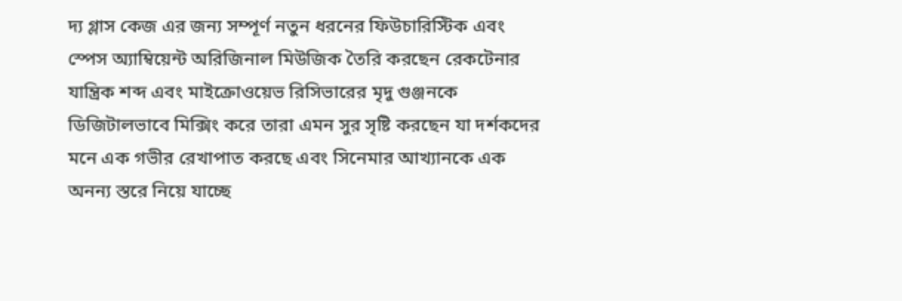দ্য গ্লাস কেজ এর জন্য সম্পূর্ণ নতুন ধরনের ফিউচারিস্টিক এবং স্পেস অ্যাম্বিয়েন্ট অরিজিনাল মিউজিক তৈরি করছেন রেকটেনার যান্ত্রিক শব্দ এবং মাইক্রোওয়েভ রিসিভারের মৃদু গুঞ্জনকে ডিজিটালভাবে মিক্সিং করে তারা এমন সুর সৃষ্টি করছেন যা দর্শকদের মনে এক গভীর রেখাপাত করছে এবং সিনেমার আখ্যানকে এক অনন্য স্তরে নিয়ে যাচ্ছে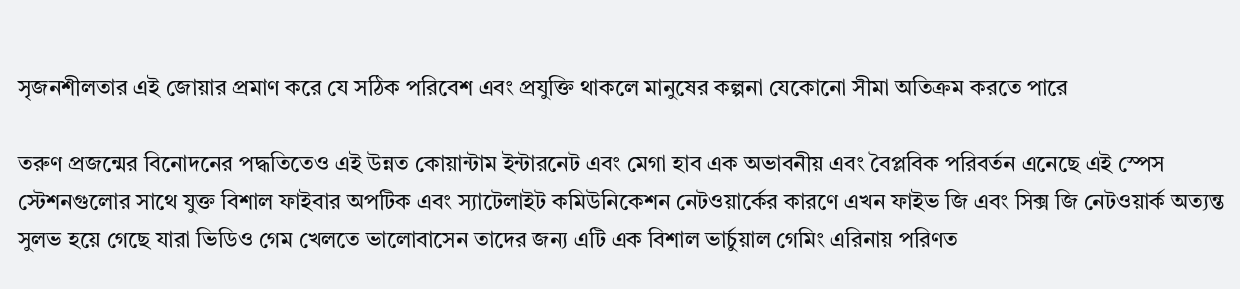সৃজনশীলতার এই জোয়ার প্রমাণ করে যে সঠিক পরিবেশ এবং প্রযুক্তি থাকলে মানুষের কল্পনা যেকোনো সীমা অতিক্রম করতে পারে

তরুণ প্রজন্মের বিনোদনের পদ্ধতিতেও এই উন্নত কোয়ান্টাম ইন্টারনেট এবং মেগা হাব এক অভাবনীয় এবং বৈপ্লবিক পরিবর্তন এনেছে এই স্পেস স্টেশনগুলোর সাথে যুক্ত বিশাল ফাইবার অপটিক এবং স্যাটেলাইট কমিউনিকেশন নেটওয়ার্কের কারণে এখন ফাইভ জি এবং সিক্স জি নেটওয়ার্ক অত্যন্ত সুলভ হয়ে গেছে যারা ভিডিও গেম খেলতে ভালোবাসেন তাদের জন্য এটি এক বিশাল ভার্চুয়াল গেমিং এরিনায় পরিণত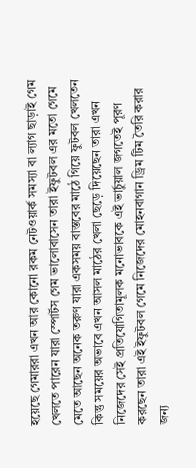হয়েছে গেমাররা এখন আর কোনো রকম নেটওয়ার্ক সমস্যা বা ল্যাগ ছাড়াই গেম খেলতে পারেন যারা স্পোর্টস গেম ভালোবাসেন তারা ইফুটবল এর মতো গেমে মেতে আছেন অনেক তরুণ যারা একসময় বাস্তবের মাঠে গিয়ে ফুটবল খেলতেন কিন্তু সময়ের অভাবে এখন আসল মাঠের খেলা ছেড়ে দিয়েছেন তারা এখন নিজেদের সেই প্রতিযোগিতামূলক মনোভাবকে এই ভার্চুয়াল জগতেই পূরণ করছেন তারা এই ইফুটবল গেমে নিজেদের মোহনবাগান ড্রিম টিম তৈরি করার জন্য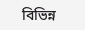বিভিন্ন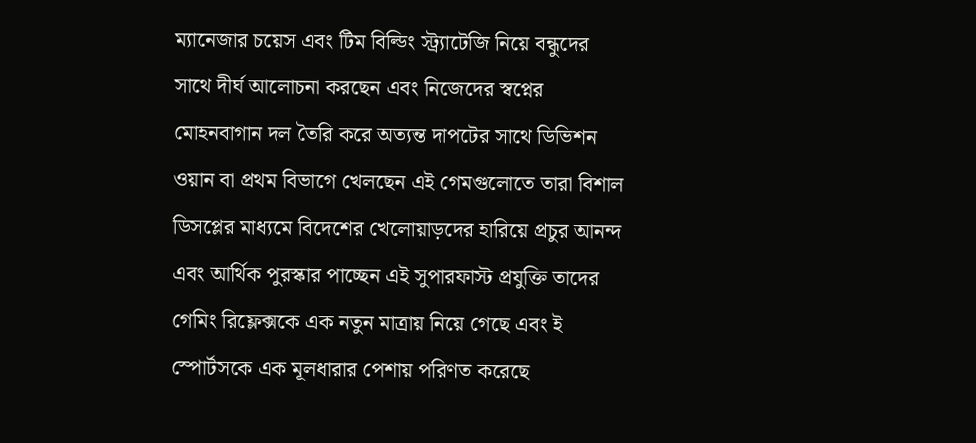ম্যানেজার চয়েস এবং টিম বিল্ডিং স্ট্র্যাটেজি নিয়ে বন্ধুদের সাথে দীর্ঘ আলোচনা করছেন এবং নিজেদের স্বপ্নের মোহনবাগান দল তৈরি করে অত্যন্ত দাপটের সাথে ডিভিশন ওয়ান বা প্রথম বিভাগে খেলছেন এই গেমগুলোতে তারা বিশাল ডিসপ্লের মাধ্যমে বিদেশের খেলোয়াড়দের হারিয়ে প্রচুর আনন্দ এবং আর্থিক পুরস্কার পাচ্ছেন এই সুপারফাস্ট প্রযুক্তি তাদের গেমিং রিফ্লেক্সকে এক নতুন মাত্রায় নিয়ে গেছে এবং ই স্পোর্টসকে এক মূলধারার পেশায় পরিণত করেছে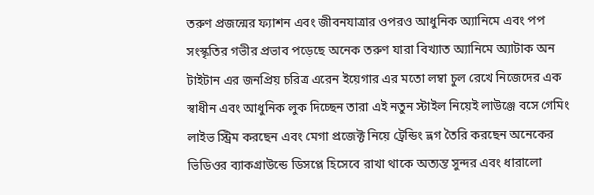তরুণ প্রজন্মের ফ্যাশন এবং জীবনযাত্রার ওপরও আধুনিক অ্যানিমে এবং পপ সংস্কৃতির গভীর প্রভাব পড়েছে অনেক তরুণ যারা বিখ্যাত অ্যানিমে অ্যাটাক অন টাইটান এর জনপ্রিয় চরিত্র এরেন ইয়েগার এর মতো লম্বা চুল রেখে নিজেদের এক স্বাধীন এবং আধুনিক লুক দিচ্ছেন তারা এই নতুন স্টাইল নিয়েই লাউঞ্জে বসে গেমিং লাইভ স্ট্রিম করছেন এবং মেগা প্রজেক্ট নিয়ে ট্রেন্ডিং ভ্লগ তৈরি করছেন অনেকের ভিডিওর ব্যাকগ্রাউন্ডে ডিসপ্লে হিসেবে রাখা থাকে অত্যন্ত সুন্দর এবং ধারালো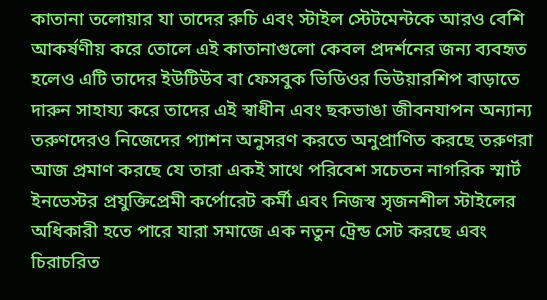কাতানা তলোয়ার যা তাদের রুচি এবং স্টাইল স্টেটমেন্টকে আরও বেশি আকর্ষণীয় করে তোলে এই কাতানাগুলো কেবল প্রদর্শনের জন্য ব্যবহৃত হলেও এটি তাদের ইউটিউব বা ফেসবুক ভিডিওর ভিউয়ারশিপ বাড়াতে দারুন সাহায্য করে তাদের এই স্বাধীন এবং ছকভাঙা জীবনযাপন অন্যান্য তরুণদেরও নিজেদের প্যাশন অনুসরণ করতে অনুপ্রাণিত করছে তরুণরা আজ প্রমাণ করছে যে তারা একই সাথে পরিবেশ সচেতন নাগরিক স্মার্ট ইনভেস্টর প্রযুক্তিপ্রেমী কর্পোরেট কর্মী এবং নিজস্ব সৃজনশীল স্টাইলের অধিকারী হতে পারে যারা সমাজে এক নতুন ট্রেন্ড সেট করছে এবং চিরাচরিত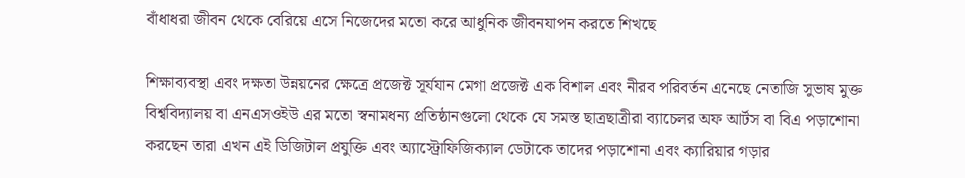বাঁধাধরা জীবন থেকে বেরিয়ে এসে নিজেদের মতো করে আধুনিক জীবনযাপন করতে শিখছে

শিক্ষাব্যবস্থা এবং দক্ষতা উন্নয়নের ক্ষেত্রে প্রজেক্ট সূর্যযান মেগা প্রজেক্ট এক বিশাল এবং নীরব পরিবর্তন এনেছে নেতাজি সুভাষ মুক্ত বিশ্ববিদ্যালয় বা এনএসওইউ এর মতো স্বনামধন্য প্রতিষ্ঠানগুলো থেকে যে সমস্ত ছাত্রছাত্রীরা ব্যাচেলর অফ আর্টস বা বিএ পড়াশোনা করছেন তারা এখন এই ডিজিটাল প্রযুক্তি এবং অ্যাস্ট্রোফিজিক্যাল ডেটাকে তাদের পড়াশোনা এবং ক্যারিয়ার গড়ার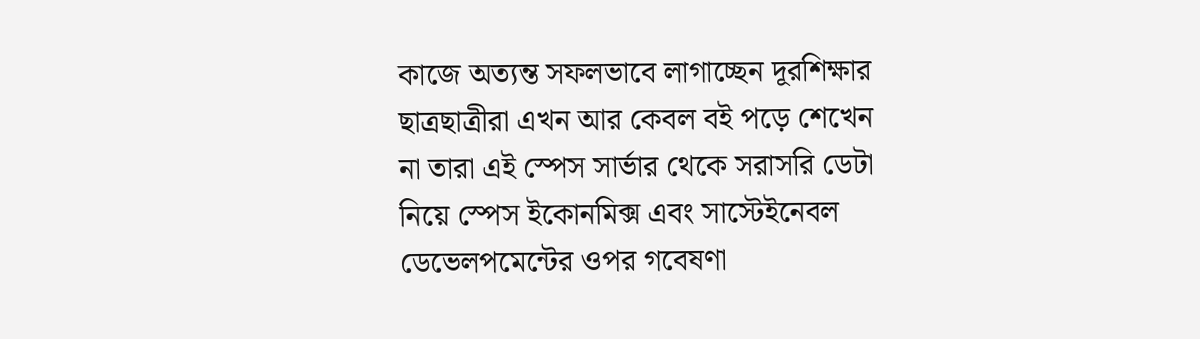কাজে অত্যন্ত সফলভাবে লাগাচ্ছেন দূরশিক্ষার ছাত্রছাত্রীরা এখন আর কেবল বই পড়ে শেখেন না তারা এই স্পেস সার্ভার থেকে সরাসরি ডেটা নিয়ে স্পেস ইকোনমিক্স এবং সাস্টেইনেবল ডেভেলপমেন্টের ওপর গবেষণা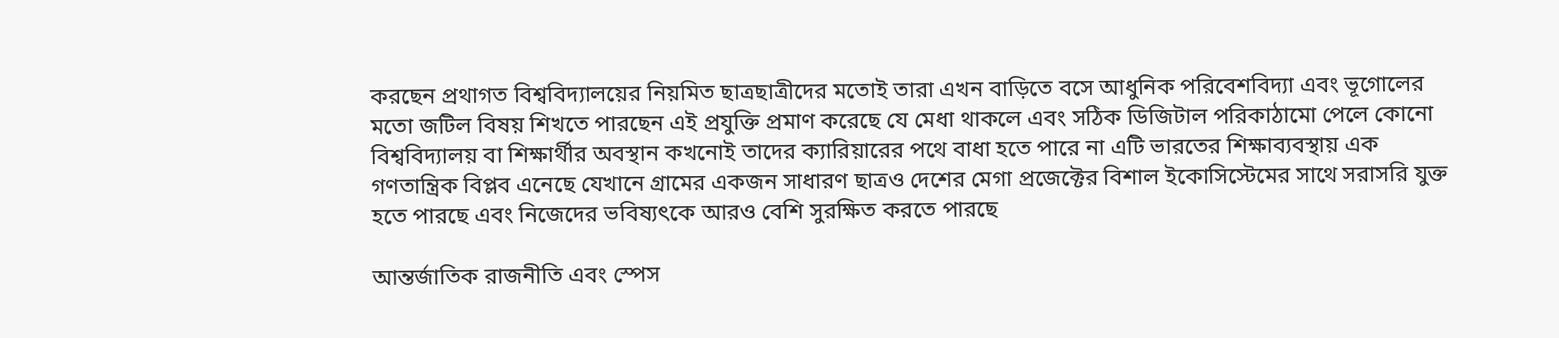করছেন প্রথাগত বিশ্ববিদ্যালয়ের নিয়মিত ছাত্রছাত্রীদের মতোই তারা এখন বাড়িতে বসে আধুনিক পরিবেশবিদ্যা এবং ভূগোলের মতো জটিল বিষয় শিখতে পারছেন এই প্রযুক্তি প্রমাণ করেছে যে মেধা থাকলে এবং সঠিক ডিজিটাল পরিকাঠামো পেলে কোনো বিশ্ববিদ্যালয় বা শিক্ষার্থীর অবস্থান কখনোই তাদের ক্যারিয়ারের পথে বাধা হতে পারে না এটি ভারতের শিক্ষাব্যবস্থায় এক গণতান্ত্রিক বিপ্লব এনেছে যেখানে গ্রামের একজন সাধারণ ছাত্রও দেশের মেগা প্রজেক্টের বিশাল ইকোসিস্টেমের সাথে সরাসরি যুক্ত হতে পারছে এবং নিজেদের ভবিষ্যৎকে আরও বেশি সুরক্ষিত করতে পারছে

আন্তর্জাতিক রাজনীতি এবং স্পেস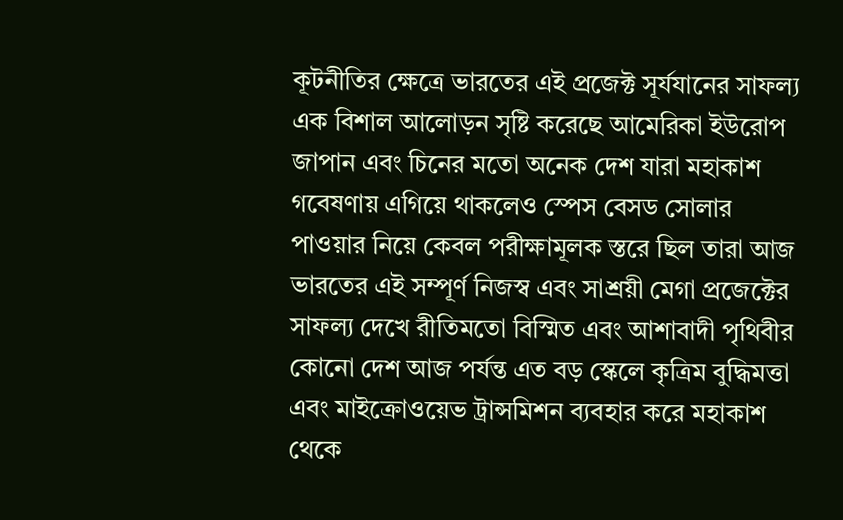কূটনীতির ক্ষেত্রে ভারতের এই প্রজেক্ট সূর্যযানের সাফল্য এক বিশাল আলোড়ন সৃষ্টি করেছে আমেরিকা ইউরোপ জাপান এবং চিনের মতো অনেক দেশ যারা মহাকাশ গবেষণায় এগিয়ে থাকলেও স্পেস বেসড সোলার পাওয়ার নিয়ে কেবল পরীক্ষামূলক স্তরে ছিল তারা আজ ভারতের এই সম্পূর্ণ নিজস্ব এবং সাশ্রয়ী মেগা প্রজেক্টের সাফল্য দেখে রীতিমতো বিস্মিত এবং আশাবাদী পৃথিবীর কোনো দেশ আজ পর্যন্ত এত বড় স্কেলে কৃত্রিম বুদ্ধিমত্তা এবং মাইক্রোওয়েভ ট্রান্সমিশন ব্যবহার করে মহাকাশ থেকে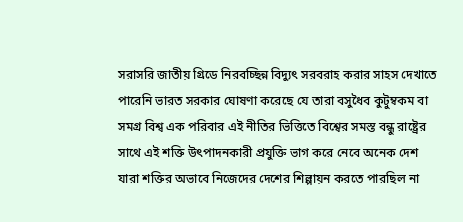সরাসরি জাতীয় গ্রিডে নিরবচ্ছিন্ন বিদ্যুৎ সরবরাহ করার সাহস দেখাতে পারেনি ভারত সরকার ঘোষণা করেছে যে তারা বসুধৈব কুটুম্বকম বা সমগ্র বিশ্ব এক পরিবার এই নীতির ভিত্তিতে বিশ্বের সমস্ত বন্ধু রাষ্ট্রের সাথে এই শক্তি উৎপাদনকারী প্রযুক্তি ভাগ করে নেবে অনেক দেশ যারা শক্তির অভাবে নিজেদের দেশের শিল্পায়ন করতে পারছিল না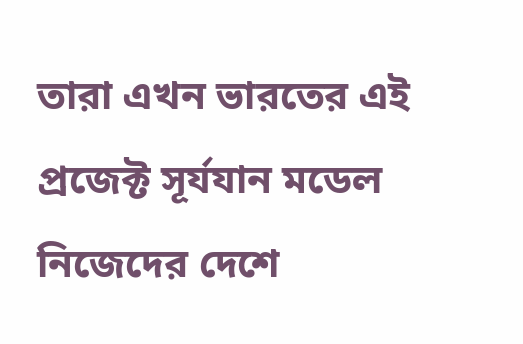তারা এখন ভারতের এই প্রজেক্ট সূর্যযান মডেল নিজেদের দেশে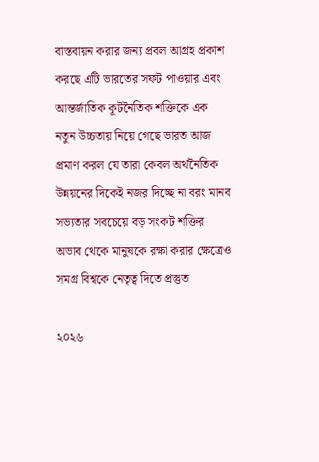বাস্তবায়ন করার জন্য প্রবল আগ্রহ প্রকাশ করছে এটি ভারতের সফট পাওয়ার এবং আন্তর্জাতিক কূটনৈতিক শক্তিকে এক নতুন উচ্চতায় নিয়ে গেছে ভারত আজ প্রমাণ করল যে তারা কেবল অর্থনৈতিক উন্নয়নের দিকেই নজর দিচ্ছে না বরং মানব সভ্যতার সবচেয়ে বড় সংকট শক্তির অভাব থেকে মানুষকে রক্ষা করার ক্ষেত্রেও সমগ্র বিশ্বকে নেতৃত্ব দিতে প্রস্তুত

২০২৬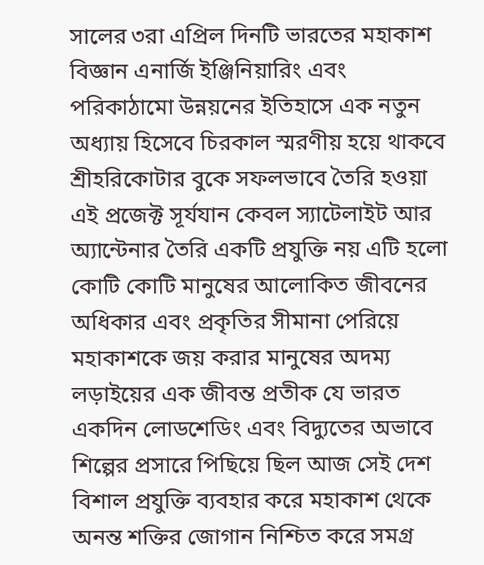সালের ৩রা এপ্রিল দিনটি ভারতের মহাকাশ বিজ্ঞান এনার্জি ইঞ্জিনিয়ারিং এবং পরিকাঠামো উন্নয়নের ইতিহাসে এক নতুন অধ্যায় হিসেবে চিরকাল স্মরণীয় হয়ে থাকবে শ্রীহরিকোটার বুকে সফলভাবে তৈরি হওয়া এই প্রজেক্ট সূর্যযান কেবল স্যাটেলাইট আর অ্যান্টেনার তৈরি একটি প্রযুক্তি নয় এটি হলো কোটি কোটি মানুষের আলোকিত জীবনের অধিকার এবং প্রকৃতির সীমানা পেরিয়ে মহাকাশকে জয় করার মানুষের অদম্য লড়াইয়ের এক জীবন্ত প্রতীক যে ভারত একদিন লোডশেডিং এবং বিদ্যুতের অভাবে শিল্পের প্রসারে পিছিয়ে ছিল আজ সেই দেশ বিশাল প্রযুক্তি ব্যবহার করে মহাকাশ থেকে অনন্ত শক্তির জোগান নিশ্চিত করে সমগ্র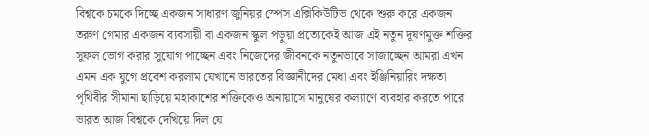বিশ্বকে চমকে দিচ্ছে একজন সাধারণ জুনিয়র স্পেস এক্সিকিউটিভ থেকে শুরু করে একজন তরুণ গেমার একজন ব্যবসায়ী বা একজন স্কুল পড়ুয়া প্রত্যেকেই আজ এই নতুন দূষণমুক্ত শক্তির সুফল ভোগ করার সুযোগ পাচ্ছেন এবং নিজেদের জীবনকে নতুনভাবে সাজাচ্ছেন আমরা এখন এমন এক যুগে প্রবেশ করলাম যেখানে ভারতের বিজ্ঞানীদের মেধা এবং ইঞ্জিনিয়ারিং দক্ষতা পৃথিবীর সীমানা ছাড়িয়ে মহাকাশের শক্তিকেও অনায়াসে মানুষের কল্যাণে ব্যবহার করতে পারে ভারত আজ বিশ্বকে দেখিয়ে দিল যে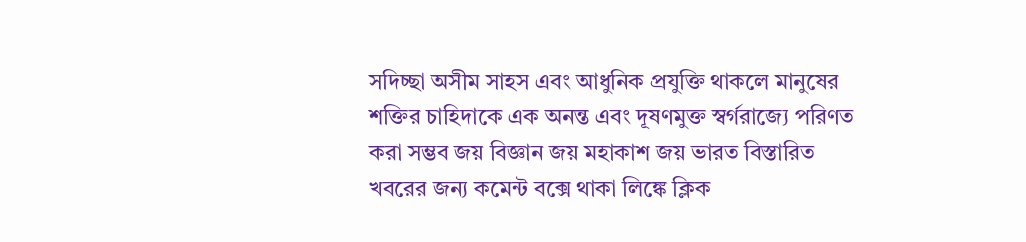সদিচ্ছা অসীম সাহস এবং আধুনিক প্রযুক্তি থাকলে মানুষের শক্তির চাহিদাকে এক অনন্ত এবং দূষণমুক্ত স্বর্গরাজ্যে পরিণত করা সম্ভব জয় বিজ্ঞান জয় মহাকাশ জয় ভারত বিস্তারিত খবরের জন্য কমেন্ট বক্সে থাকা লিঙ্কে ক্লিক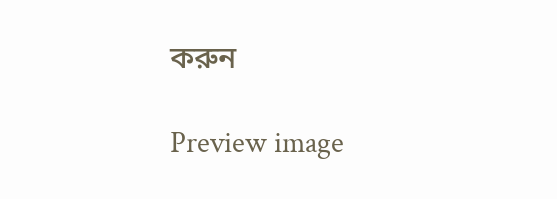করুন

Preview image